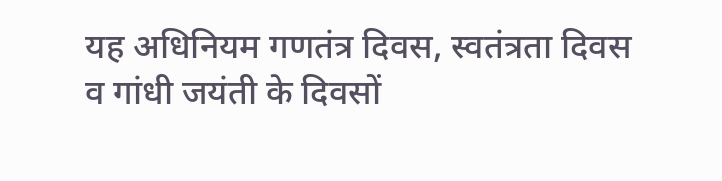यह अधिनियम गणतंत्र दिवस, स्वतंत्रता दिवस व गांधी जयंती के दिवसों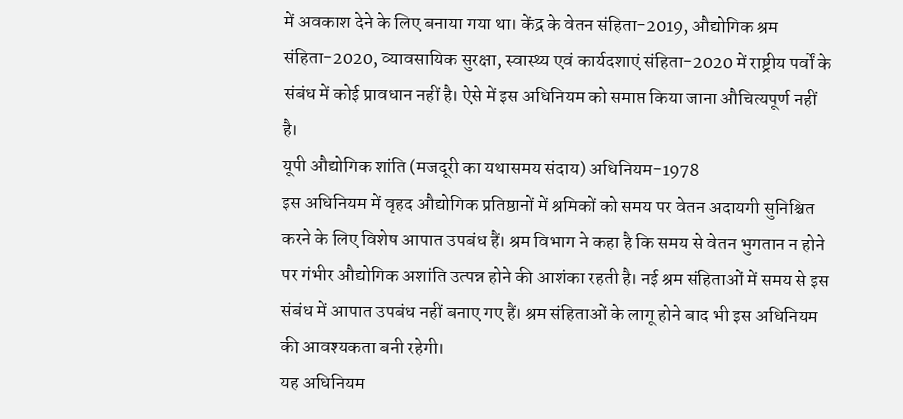में अवकाश देने के लिए बनाया गया था। केंद्र के वेतन संहिता-2019, औद्योगिक श्रम संहिता-2020, व्यावसायिक सुरक्षा, स्वास्थ्य एवं कार्यदशाएं संहिता-2020 में राष्ट्रीय पर्वों के संबंध में कोई प्रावधान नहीं है। ऐसे में इस अधिनियम को समाप्त किया जाना औचित्यपूर्ण नहीं है।
यूपी औद्योगिक शांति (मजदूरी का यथासमय संदाय) अधिनियम-1978
इस अधिनियम में वृहद औद्योगिक प्रतिष्ठानों में श्रमिकों को समय पर वेतन अदायगी सुनिश्चित करने के लिए विशेष आपात उपबंध हैं। श्रम विभाग ने कहा है कि समय से वेतन भुगतान न होने पर गंभीर औद्योगिक अशांति उत्पन्न होने की आशंका रहती है। नई श्रम संहिताओं में समय से इस संबंध में आपात उपबंध नहीं बनाए गए हैं। श्रम संहिताओं के लागू होने बाद भी इस अधिनियम की आवश्यकता बनी रहेगी।
यह अधिनियम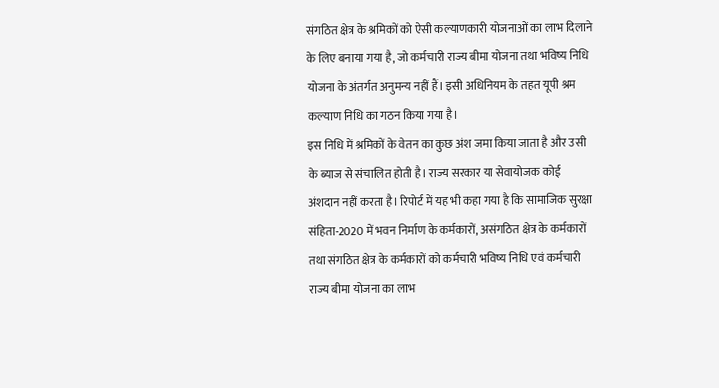संगठित क्षेत्र के श्रमिकों को ऐसी कल्याणकारी योजनाओं का लाभ दिलाने के लिए बनाया गया है, जो कर्मचारी राज्य बीमा योजना तथा भविष्य निधि योजना के अंतर्गत अनुमन्य नहीं हैं। इसी अधिनियम के तहत यूपी श्रम कल्याण निधि का गठन किया गया है।
इस निधि में श्रमिकों के वेतन का कुछ अंश जमा किया जाता है और उसी के ब्याज से संचालित होती है। राज्य सरकार या सेवायोजक कोई अंशदान नहीं करता है। रिपोर्ट में यह भी कहा गया है कि सामाजिक सुरक्षा संहिता-2020 में भवन निर्माण के कर्मकारों, असंगठित क्षेत्र के कर्मकारों तथा संगठित क्षेत्र के कर्मकारों को कर्मचारी भविष्य निधि एवं कर्मचारी राज्य बीमा योजना का लाभ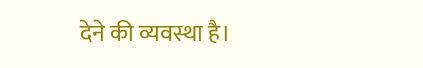देने की व्यवस्था है।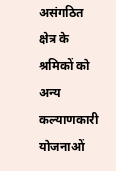असंगठित क्षेत्र के श्रमिकों को अन्य कल्याणकारी योजनाओं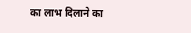का लाभ दिलाने का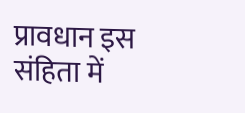प्रावधान इस संहिता में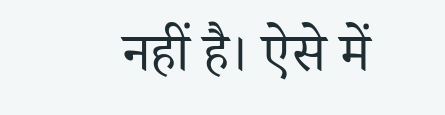नहीं है। ऐसे में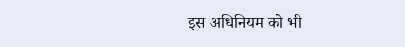इस अधिनियम को भी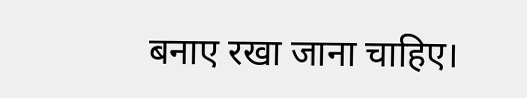बनाए रखा जाना चाहिए।